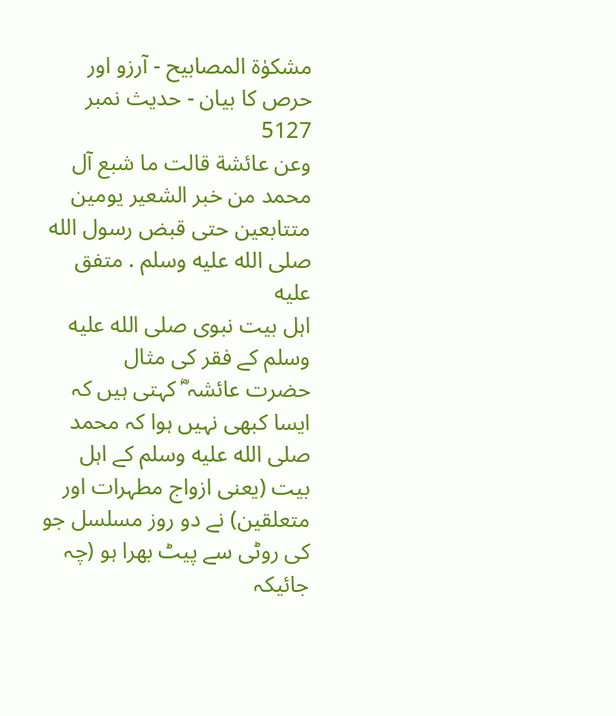مشکوٰۃ المصابیح - آرزو اور حرص کا بیان - حدیث نمبر 5127
وعن عائشة قالت ما شبع آل محمد من خبر الشعير يومين متتابعين حتى قبض رسول الله صلى الله عليه وسلم . متفق عليه
اہل بیت نبوی صلى الله عليه وسلم کے فقر کی مثال
حضرت عائشہ ؓ کہتی ہیں کہ ایسا کبھی نہیں ہوا کہ محمد صلى الله عليه وسلم کے اہل بیت (یعنی ازواج مطہرات اور متعلقین) نے دو روز مسلسل جو کی روٹی سے پیٹ بھرا ہو (چہ جائیکہ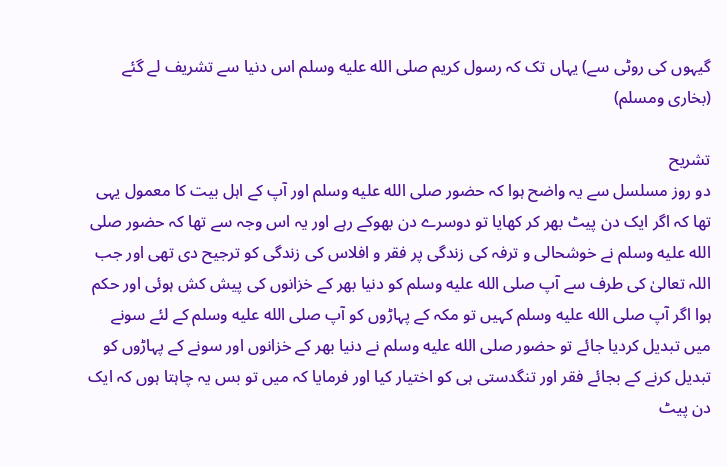گیہوں کی روٹی سے) یہاں تک کہ رسول کریم صلى الله عليه وسلم اس دنیا سے تشریف لے گئے (بخاری ومسلم)

تشریح
دو روز مسلسل سے یہ واضح ہوا کہ حضور صلى الله عليه وسلم اور آپ کے اہل بیت کا معمول یہی تھا کہ اگر ایک دن پیٹ بھر کر کھایا تو دوسرے دن بھوکے رہے اور یہ اس وجہ سے تھا کہ حضور صلى الله عليه وسلم نے خوشحالی و ترفہ کی زندگی پر فقر و افلاس کی زندگی کو ترجیح دی تھی اور جب اللہ تعالیٰ کی طرف سے آپ صلى الله عليه وسلم کو دنیا بھر کے خزانوں کی پیش کش ہوئی اور حکم ہوا اگر آپ صلى الله عليه وسلم کہیں تو مکہ کے پہاڑوں کو آپ صلى الله عليه وسلم کے لئے سونے میں تبدیل کردیا جائے تو حضور صلى الله عليه وسلم نے دنیا بھر کے خزانوں اور سونے کے پہاڑوں کو تبدیل کرنے کے بجائے فقر اور تنگدستی ہی کو اختیار کیا اور فرمایا کہ میں تو بس یہ چاہتا ہوں کہ ایک دن پیٹ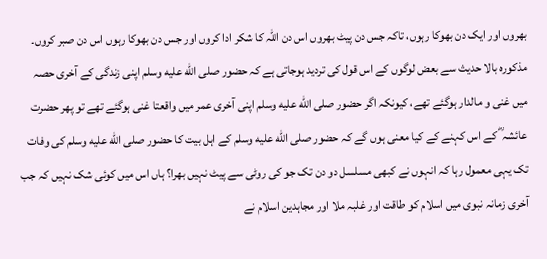بھروں اور ایک دن بھوکا رہوں، تاکہ جس دن پیٹ بھروں اس دن اللہ کا شکر ادا کروں اور جس دن بھوکا رہوں اس دن صبر کروں۔ مذکورہ بالا حدیث سے بعض لوگوں کے اس قول کی تردید ہوجاتی ہے کہ حضور صلى الله عليه وسلم اپنی زندگی کے آخری حصہ میں غنی و مالدار ہوگئے تھے، کیونکہ اگر حضور صلى الله عليه وسلم اپنی آخری عمر میں واقعتا غنی ہوگئے تھے تو پھر حضرت عائشہ ؓ کے اس کہنے کے کیا معنی ہوں گے کہ حضور صلى الله عليه وسلم کے اہل بیت کا حضور صلى الله عليه وسلم کی وفات تک یہی معمول رہا کہ انہوں نے کبھی مسلسل دو دن تک جو کی روٹی سے پیٹ نہیں بھرا؟ ہاں اس میں کوئی شک نہیں کہ جب آخری زمانہ نبوی میں اسلام کو طاقت اور غلبہ ملا اور مجاہدین اسلام نے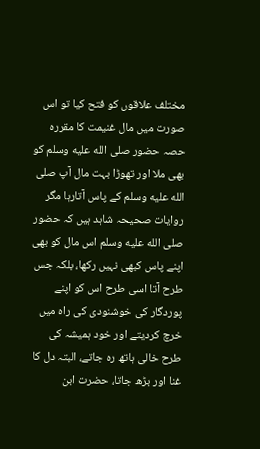مختلف علاقوں کو فتح کیا تو اس صورت میں مال غنیمت کا مقررہ حصہ حضور صلى الله عليه وسلم کو بھی ملا اور تھوڑا بہت مال آپ صلى الله عليه وسلم کے پاس آتارہا مگر روایات صحیحہ شاہد ہیں کہ حضور صلى الله عليه وسلم اس مال کو بھی اپنے پاس کبھی نہیں رکھا، بلکہ جس طرح آتا اسی طرح اس کو اپنے پوردگار کی خوشنودی کی راہ میں خرچ کردیتے اور خود ہمیشہ کی طرح خالی ہاتھ رہ جاتے، البتہ دل کا غنا اور بڑھ جاتا، حضرت ابن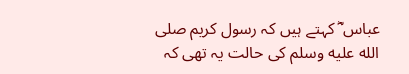عباس ؓ کہتے ہیں کہ رسول کریم صلى الله عليه وسلم کی حالت یہ تھی کہ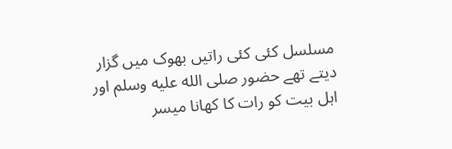مسلسل کئی کئی راتیں بھوک میں گزار دیتے تھے حضور صلى الله عليه وسلم اور اہل بیت کو رات کا کھانا میسر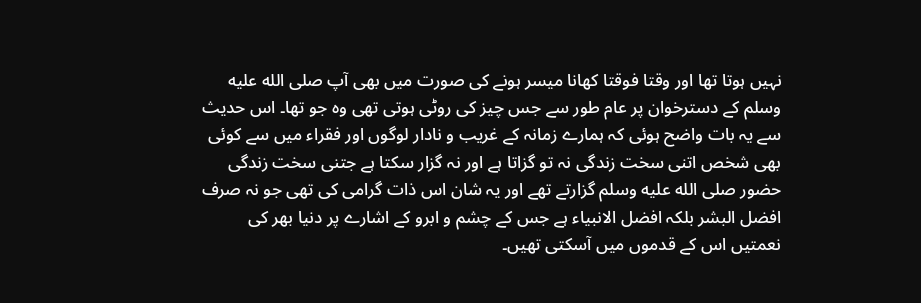نہیں ہوتا تھا اور وقتا فوقتا کھانا میسر ہونے کی صورت میں بھی آپ صلى الله عليه وسلم کے دسترخوان پر عام طور سے جس چیز کی روٹی ہوتی تھی وہ جو تھا۔ اس حدیث سے یہ بات واضح ہوئی کہ ہمارے زمانہ کے غریب و نادار لوگوں اور فقراء میں سے کوئی بھی شخص اتنی سخت زندگی نہ تو گزاتا ہے اور نہ گزار سکتا ہے جتنی سخت زندگی حضور صلى الله عليه وسلم گزارتے تھے اور یہ شان اس ذات گرامی کی تھی جو نہ صرف افضل البشر بلکہ افضل الانبیاء ہے جس کے چشم و ابرو کے اشارے پر دنیا بھر کی نعمتیں اس کے قدموں میں آسکتی تھیں۔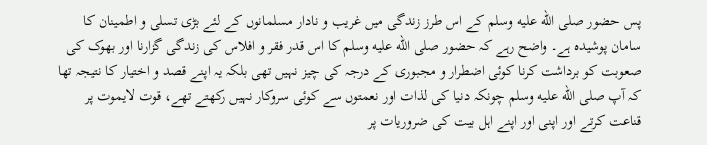پس حضور صلى الله عليه وسلم کے اس طرز زندگی میں غریب و نادار مسلمانوں کے لئے بڑی تسلی و اطمینان کا سامان پوشیدہ ہے۔ واضح رہے کہ حضور صلى الله عليه وسلم کا اس قدر فقر و افلاس کی زندگی گزارنا اور بھوک کی صعوبت کو برداشت کرنا کوئی اضطرار و مجبوری کے درجہ کی چیز نہیں تھی بلکہ یہ اپنے قصد و اختیار کا نتیجہ تھا کہ آپ صلى الله عليه وسلم چونکہ دنیا کی لذات اور نعمتوں سے کوئی سروکار نہیں رکھتے تھے، قوت لایموت پر قناعت کرتے اور اپنی اور اپنے اہل بیت کی ضروریات پر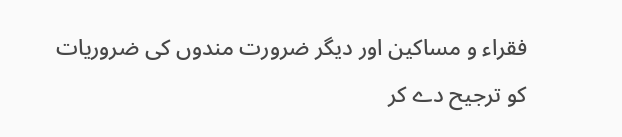فقراء و مساکین اور دیگر ضرورت مندوں کی ضروریات کو ترجیح دے کر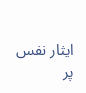ایثار نفس پر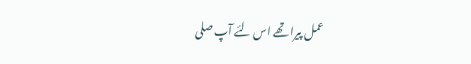عمل پیرا تھے اس لئے آپ صلى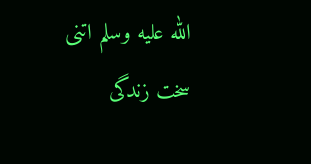الله عليه وسلم اتنی سخت زندگی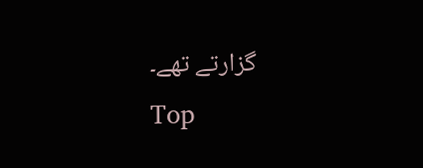گزارتے تھے۔
Top